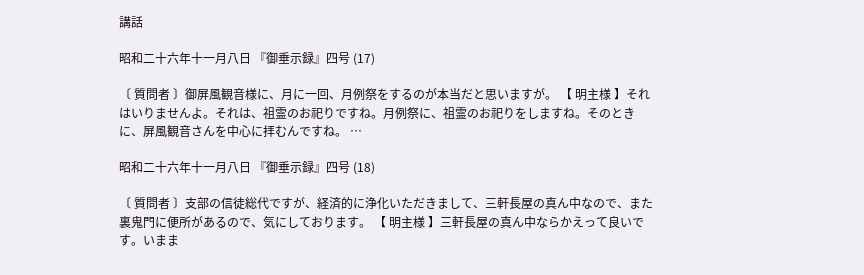講話

昭和二十六年十一月八日 『御垂示録』四号 (17)

〔 質問者 〕御屏風観音様に、月に一回、月例祭をするのが本当だと思いますが。 【 明主様 】それはいりませんよ。それは、祖霊のお祀りですね。月例祭に、祖霊のお祀りをしますね。そのときに、屏風観音さんを中心に拝むんですね。 …

昭和二十六年十一月八日 『御垂示録』四号 (18)

〔 質問者 〕支部の信徒総代ですが、経済的に浄化いただきまして、三軒長屋の真ん中なので、また裏鬼門に便所があるので、気にしております。 【 明主様 】三軒長屋の真ん中ならかえって良いです。いまま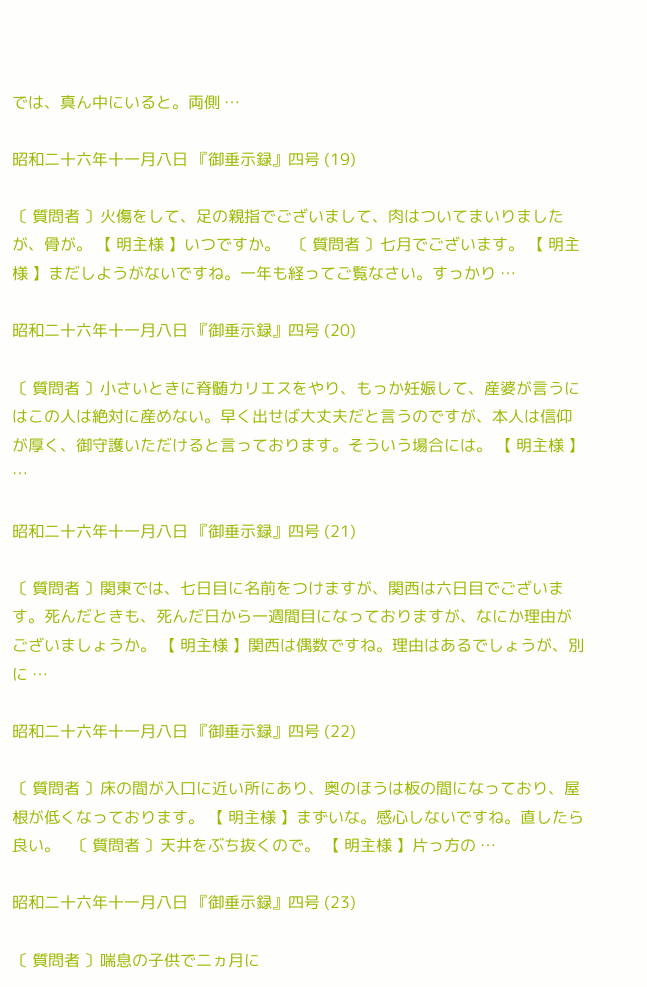では、真ん中にいると。両側 …

昭和二十六年十一月八日 『御垂示録』四号 (19)

〔 質問者 〕火傷をして、足の親指でございまして、肉はついてまいりましたが、骨が。 【 明主様 】いつですか。   〔 質問者 〕七月でございます。 【 明主様 】まだしようがないですね。一年も経ってご覧なさい。すっかり …

昭和二十六年十一月八日 『御垂示録』四号 (20)

〔 質問者 〕小さいときに脊髄カリエスをやり、もっか妊娠して、産婆が言うにはこの人は絶対に産めない。早く出せば大丈夫だと言うのですが、本人は信仰が厚く、御守護いただけると言っております。そういう場合には。 【 明主様 】 …

昭和二十六年十一月八日 『御垂示録』四号 (21)

〔 質問者 〕関東では、七日目に名前をつけますが、関西は六日目でございます。死んだときも、死んだ日から一週間目になっておりますが、なにか理由がございましょうか。 【 明主様 】関西は偶数ですね。理由はあるでしょうが、別に …

昭和二十六年十一月八日 『御垂示録』四号 (22)

〔 質問者 〕床の間が入口に近い所にあり、奥のほうは板の間になっており、屋根が低くなっております。 【 明主様 】まずいな。感心しないですね。直したら良い。   〔 質問者 〕天井をぶち抜くので。 【 明主様 】片っ方の …

昭和二十六年十一月八日 『御垂示録』四号 (23)

〔 質問者 〕喘息の子供で二ヵ月に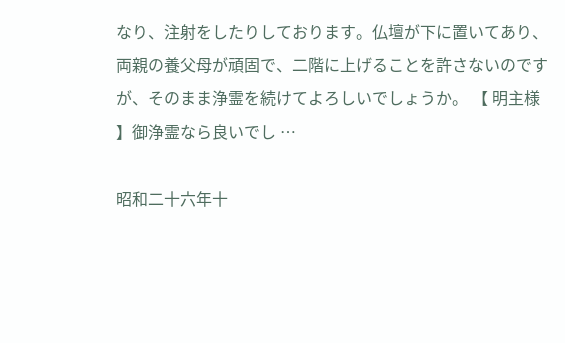なり、注射をしたりしております。仏壇が下に置いてあり、両親の養父母が頑固で、二階に上げることを許さないのですが、そのまま浄霊を続けてよろしいでしょうか。 【 明主様 】御浄霊なら良いでし …

昭和二十六年十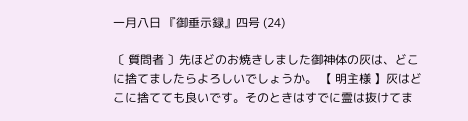一月八日 『御垂示録』四号 (24)

〔 質問者 〕先ほどのお焼きしました御神体の灰は、どこに捨てましたらよろしいでしょうか。 【 明主様 】灰はどこに捨てても良いです。そのときはすでに霊は抜けてま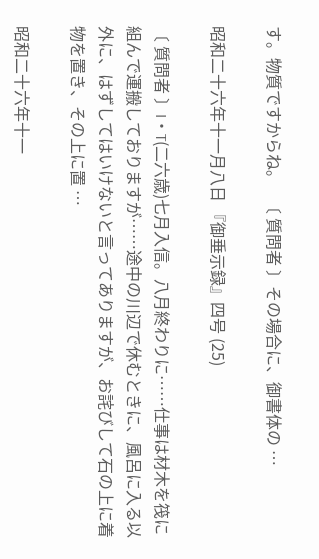す。物質ですからね。   〔 質問者 〕その場合に、御書体の …

昭和二十六年十一月八日 『御垂示録』四号 (25)

〔 質問者 〕I・T(二六歳)七月入信。八月終わりに……仕事は材木を筏に組んで運搬しておりますが……途中の川辺で休むときに、風呂に入る以外に、はずしてはいけないと言ってありますが、お詫びして石の上に着物を置き、その上に置 …

昭和二十六年十一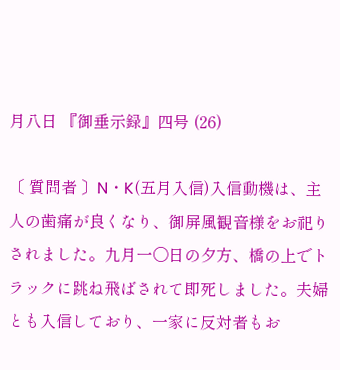月八日 『御垂示録』四号 (26)

〔 質問者 〕N・K(五月入信)入信動機は、主人の歯痛が良くなり、御屏風観音様をお祀りされました。九月一〇日の夕方、橋の上でトラックに跳ね飛ばされて即死しました。夫婦とも入信しており、一家に反対者もお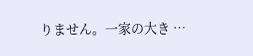りません。一家の大き …